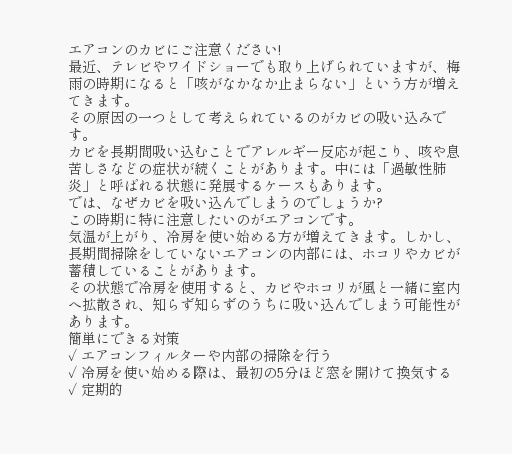エアコンのカビにご注意ください!
最近、テレビやワイドショーでも取り上げられていますが、梅雨の時期になると「咳がなかなか止まらない」という方が増えてきます。
その原因の一つとして考えられているのがカビの吸い込みです。
カビを長期間吸い込むことでアレルギー反応が起こり、咳や息苦しさなどの症状が続くことがあります。中には「過敏性肺炎」と呼ばれる状態に発展するケースもあります。
では、なぜカビを吸い込んでしまうのでしょうか?
この時期に特に注意したいのがエアコンです。
気温が上がり、冷房を使い始める方が増えてきます。しかし、長期間掃除をしていないエアコンの内部には、ホコリやカビが蓄積していることがあります。
その状態で冷房を使用すると、カビやホコリが風と一緒に室内へ拡散され、知らず知らずのうちに吸い込んでしまう可能性があります。
簡単にできる対策
✓ エアコンフィルターや内部の掃除を行う
✓ 冷房を使い始める際は、最初の5分ほど窓を開けて換気する
✓ 定期的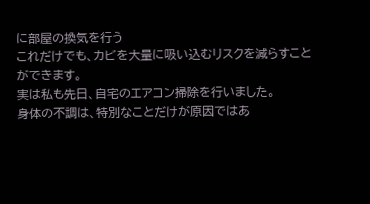に部屋の換気を行う
これだけでも、カビを大量に吸い込むリスクを減らすことができます。
実は私も先日、自宅のエアコン掃除を行いました。
身体の不調は、特別なことだけが原因ではあ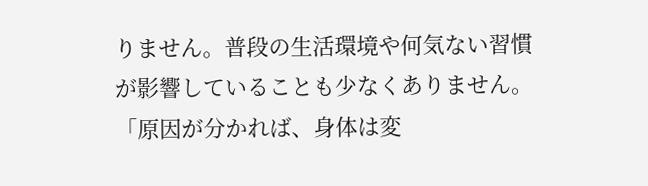りません。普段の生活環境や何気ない習慣が影響していることも少なくありません。
「原因が分かれば、身体は変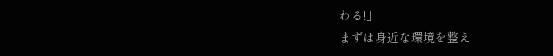わる!」
まずは身近な環境を整え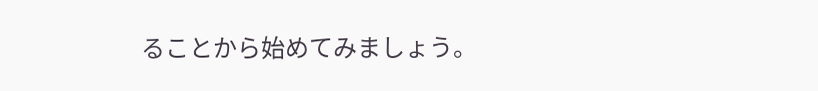ることから始めてみましょう。